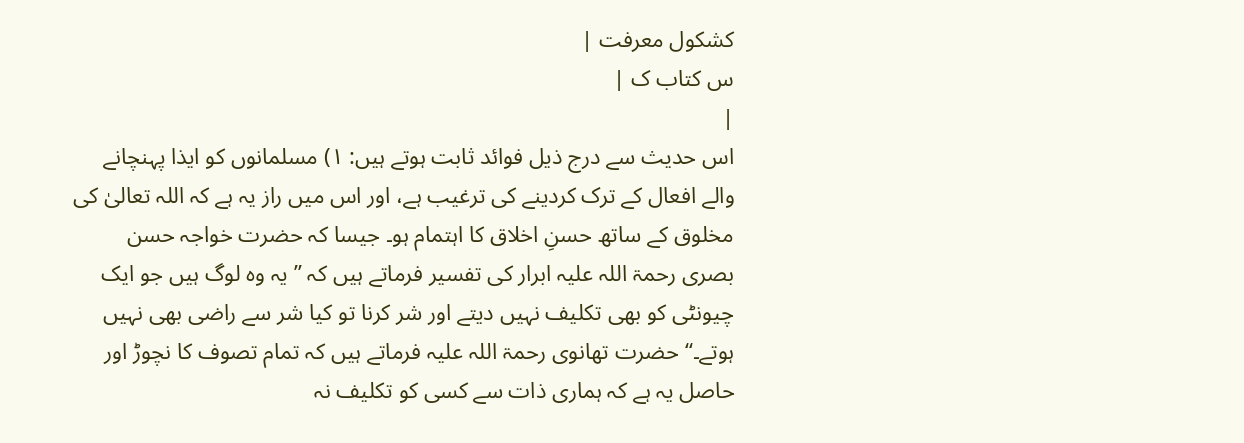کشکول معرفت |
س کتاب ک |
|
اس حدیث سے درج ذیل فوائد ثابت ہوتے ہیں: ۱) مسلمانوں کو ایذا پہنچانے والے افعال کے ترک کردینے کی ترغیب ہے، اور اس میں راز یہ ہے کہ اللہ تعالیٰ کی مخلوق کے ساتھ حسنِ اخلاق کا اہتمام ہو۔ جیسا کہ حضرت خواجہ حسن بصری رحمۃ اللہ علیہ ابرار کی تفسیر فرماتے ہیں کہ ’’یہ وہ لوگ ہیں جو ایک چیونٹی کو بھی تکلیف نہیں دیتے اور شر کرنا تو کیا شر سے راضی بھی نہیں ہوتے۔‘‘ حضرت تھانوی رحمۃ اللہ علیہ فرماتے ہیں کہ تمام تصوف کا نچوڑ اور حاصل یہ ہے کہ ہماری ذات سے کسی کو تکلیف نہ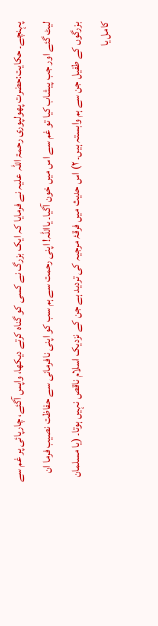پہنچے۔ حکایت:حضرت پھولپوری رحمۃ اللہ علیہ نے فرمایا کہ ایک بزرگ نے کسی کو گناہ کرتے دیکھا، واپس آگئے، چارپائی پر غم سے لیٹ گئے اور جب پیشاب کیا تو غم سے اس میں خون آگیا۔ یااللہ! اپنی رحمت سے ہم سب کو اپنی نافرمانی سے حفاظت نصیب فرما ان بزرگوں کے طفیل جن سے ہم وابستہ ہیں۔ ۲) اس حدیث میں فرقۂ مرجیہ کی تردید ہے جن کے نزدیک اسلام ناقص نہیں ہوتا۔ (یا مسلمان کامل یا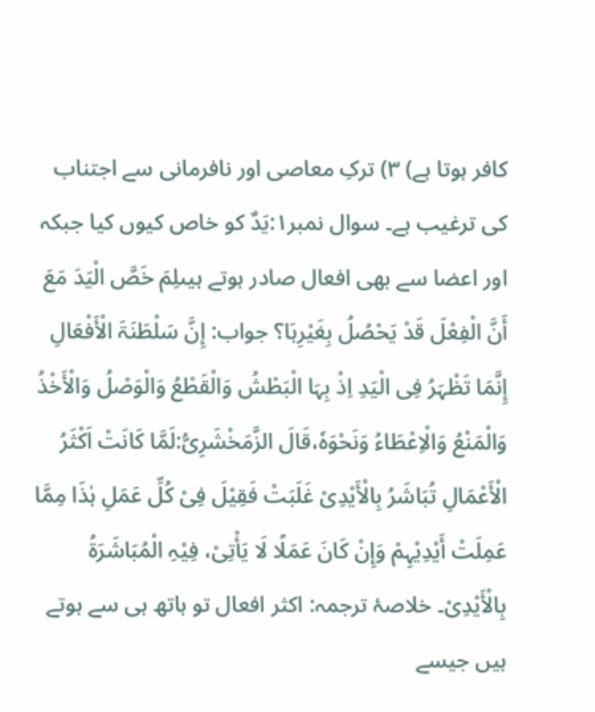کافر ہوتا ہے) ۳) ترکِ معاصی اور نافرمانی سے اجتناب کی ترغیب ہے۔ سوال نمبر۱:یَدٌ کو خاص کیوں کیا جبکہ اور اعضا سے بھی افعال صادر ہوتے ہیںلِمَ خَصَّ الْیَدَ مَعَ أَنَّ الْفِعْلَ قَدْ یَحْصُلُ بِغَیْرِہَا؟ جواب: إِنَّ سَلْطَنَۃَ الْأَفْعَالِ إِنَّمَا تَظْہَرُ فِی الْیَدِ اِذْ بِہَا الْبَطْشُ وَالْقَطْعُ وَالْوَصْلُ وَالْأَخْذُ وَالْمَنْعُ وَالْاِعْطَاءُ وَنَحْوَہٗ،قَالَ الزَّمَخْشَرِیُّ:لَمَّا کَانَتْ اَکْثَرُ الْأَعْمَالِ تُبَاشَرُ بِالْأَیْدِیْ غَلَبَتْ فَقِیْلَ فِیْ کُلِّ عَمَلِ ہٰذَا مِمَّا عَمِلَتْ أَیْدِیْہِمْ وَإِنْ کَانَ عَمَلًا لَا یَأْتِیْ، فِیْہِ الْمُبَاشَرَۃُ بِالْأَیْدِیْ۔ خلاصۂ ترجمہ: اکثر افعال تو ہاتھ ہی سے ہوتے ہیں جیسے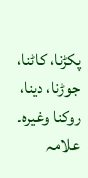پکڑنا، کاٹنا، جوڑنا، دینا، روکنا وغیرہ۔ علامہ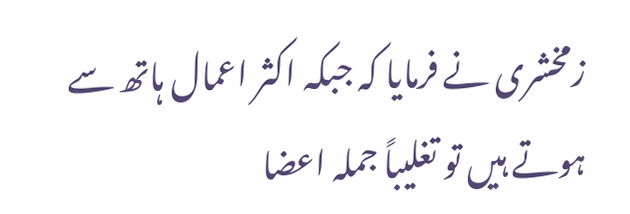زمخشری نے فرمایا کہ جبکہ اکثر اعمال ہاتھ سے ہوتے ہیں تو تغلیباً جملہ اعضا